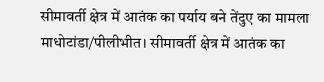सीमावर्ती क्षेत्र में आतंक का पर्याय बने तेंदुए का मामला
माधोटांडा/पीलीभीत। सीमावर्ती क्षेत्र में आतंक का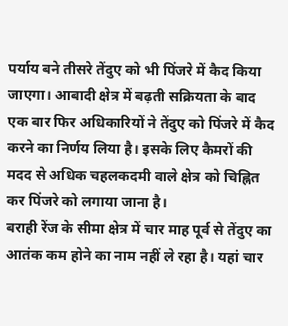पर्याय बने तीसरे तेंदुए को भी पिंजरे में कैद किया जाएगा। आबादी क्षेत्र में बढ़ती सक्रियता के बाद एक बार फिर अधिकारियों ने तेंदुए को पिंजरे में कैद करने का निर्णय लिया है। इसके लिए कैमरों की मदद से अधिक चहलकदमी वाले क्षेत्र को चिह्नित कर पिंजरे को लगाया जाना है।
बराही रेंज के सीमा क्षेत्र में चार माह पूर्व से तेंदुए का आतंक कम होने का नाम नहीं ले रहा है। यहां चार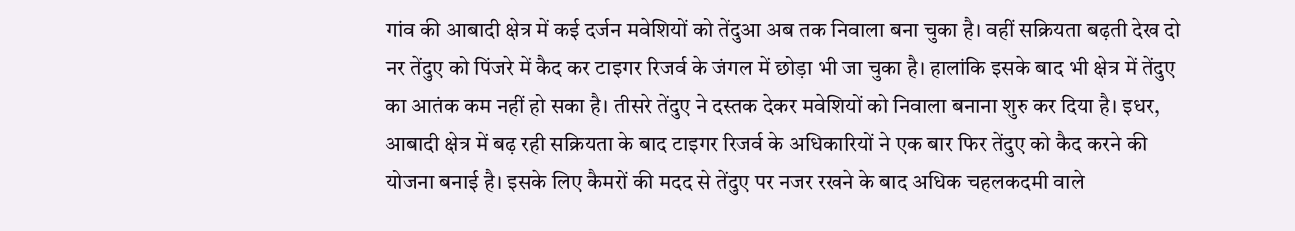गांव की आबादी क्षेत्र में कई दर्जन मवेशियों को तेंदुआ अब तक निवाला बना चुका है। वहीं सक्रियता बढ़ती देख दो नर तेंदुए को पिंजरे में कैद कर टाइगर रिजर्व के जंगल में छोड़ा भी जा चुका है। हालांकि इसके बाद भी क्षेत्र में तेंदुए का आतंक कम नहीं हो सका है। तीसरे तेंदुए ने दस्तक देकर मवेशियों को निवाला बनाना शुरु कर दिया है। इधर, आबादी क्षेत्र में बढ़ रही सक्रियता के बाद टाइगर रिजर्व के अधिकारियों ने एक बार फिर तेंदुए को कैद करने की योजना बनाई है। इसके लिए कैमरों की मदद से तेंदुए पर नजर रखने के बाद अधिक चहलकदमी वाले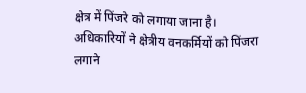क्षेत्र में पिंजरे को लगाया जाना है। अधिकारियों ने क्षेत्रीय वनकर्मियों को पिंजरा लगाने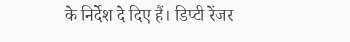के निर्देश दे दिए हैं। डिप्टी रेंजर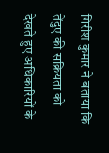गिरीश कुमार ने बताया कि तेंदुए की सक्रियता को देखते हुए अधिकारियों के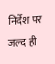निर्देश पर जल्द ही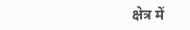क्षेत्र में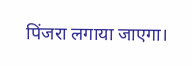पिंजरा लगाया जाएगा।